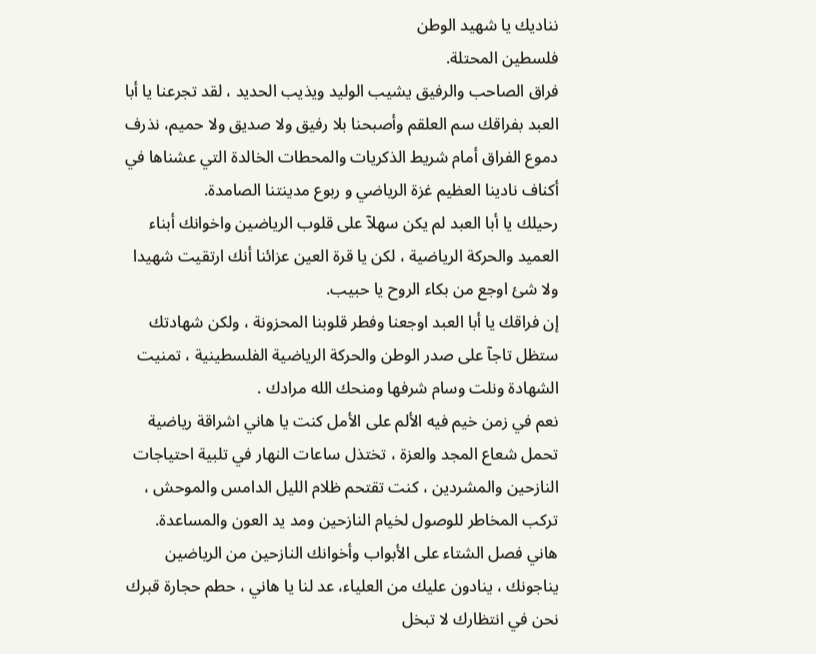نناديك يا شهيد الوطن
فلسطين المحتلة.
فراق الصاحب والرفيق يشيب الوليد ويذيب الحديد ، لقد تجرعنا يا أبا العبد بفراقك سم العلقم وأصبحنا بلا رفيق ولا صديق ولا حميم، نذرف دموع الفراق أمام شريط الذكريات والمحطات الخالدة التي عشناها في أكناف نادينا العظيم غزة الرياضي و ربوع مدينتنا الصامدة.
رحيلك يا أبا العبد لم يكن سهلآ على قلوب الرياضين واخوانك أبناء العميد والحركة الرياضية ، لكن يا قرة العين عزائنا أنك ارتقيت شهيدا ولا شئ اوجع من بكاء الروح يا حبيب.
إن فراقك يا أبا العبد اوجعنا وفطر قلوبنا المحزونة ، ولكن شهادتك ستظل تاجآ على صدر الوطن والحركة الرياضية الفلسطينية ، تمنيت الشهادة ونلت وسام شرفها ومنحك الله مرادك .
نعم في زمن خيم فيه الألم على الأمل كنت يا هاني اشراقة رياضية تحمل شعاع المجد والعزة ، تختذل ساعات النهار في تلبية احتياجات النازحين والمشردين ، كنت تقتحم ظلام الليل الدامس والموحش ، تركب المخاطر للوصول لخيام النازحين ومد يد العون والمساعدة.
هاني فصل الشتاء على الأبواب وأخوانك النازحين من الرياضين يناجونك ، ينادون عليك من العلياء، عد لنا يا هاني ، حطم حجارة قبرك نحن في انتظارك لا تبخل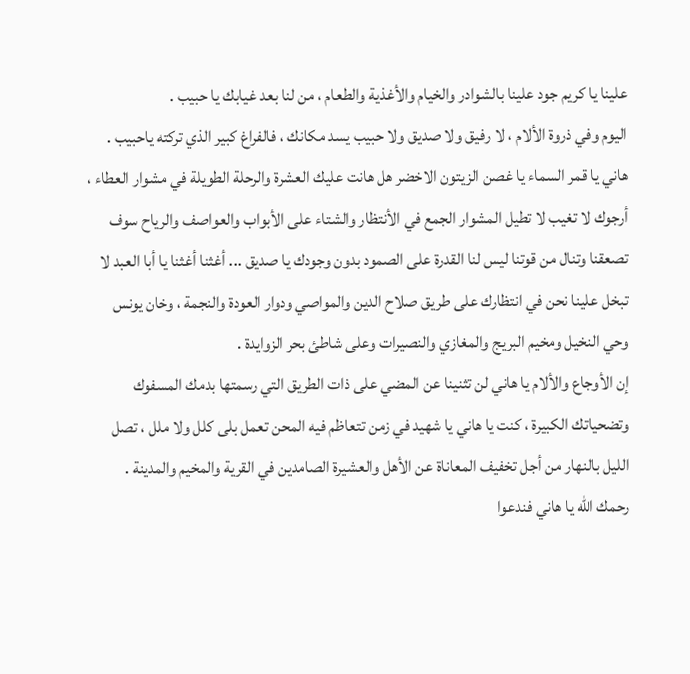علينا يا كريم جود علينا بالشوادر والخيام والأغذية والطعام ، من لنا بعد غيابك يا حبيب .
اليوم وفي ذروة الألام ، لا رفيق ولا صديق ولا حبيب يسد مكانك ، فالفراغ كبير الذي تركته ياحبيب .
هاني يا قمر السماء يا غصن الزيتون الاخضر هل هانت عليك العشرة والرحلة الطويلة في مشوار العطاء ، أرجوك لا تغيب لا تطيل المشوار الجمع في الأنتظار والشتاء على الأبواب والعواصف والرياح سوف تصعقنا وتنال من قوتنا ليس لنا القدرة على الصمود بدون وجودك يا صديق ... أغثنا أغثنا يا أبا العبد لا تبخل علينا نحن في انتظارك على طريق صلاح الدين والمواصي ودوار العودة والنجمة ، وخان يونس وحي النخيل ومخيم البريج والمغازي والنصيرات وعلى شاطئ بحر الزوايدة .
إن الأوجاع والألام يا هاني لن تثنينا عن المضي على ذات الطريق التي رسمتها بدمك المسفوك وتضحياتك الكبيرة ، كنت يا هاني يا شهيد في زمن تتعاظم فيه المحن تعمل بلى كلل ولا ملل ، تصل الليل بالنهار من أجل تخفيف المعاناة عن الأهل والعشيرة الصامدين في القرية والمخيم والمدينة .
رحمك الله يا هاني فندعوا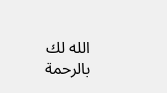الله لك بالرحمة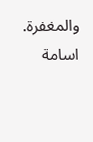والمغفرة.
اسامة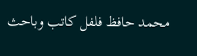محمد حافظ فلفل كاتب وباحث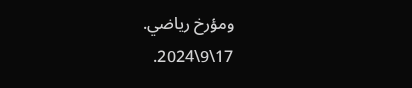ومؤرخ رياضي.
17\9\2024.